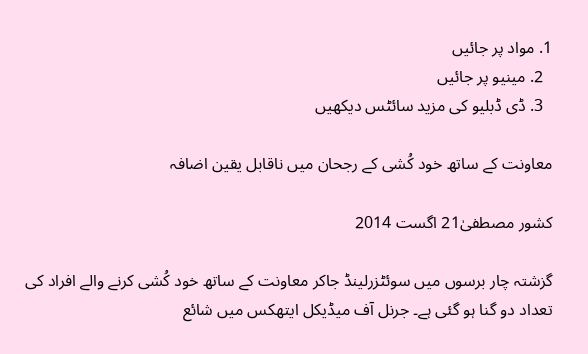1. مواد پر جائیں
  2. مینیو پر جائیں
  3. ڈی ڈبلیو کی مزید سائٹس دیکھیں

معاونت کے ساتھ خود کُشی کے رجحان میں ناقابل یقین اضافہ

کشور مصطفیٰ21 اگست 2014

گزشتہ چار برسوں میں سوئٹزرلینڈ جاکر معاونت کے ساتھ خود کُشی کرنے والے افراد کی تعداد دو گنا ہو گئی ہے۔ جرنل آف میڈیکل ایتھکس میں شائع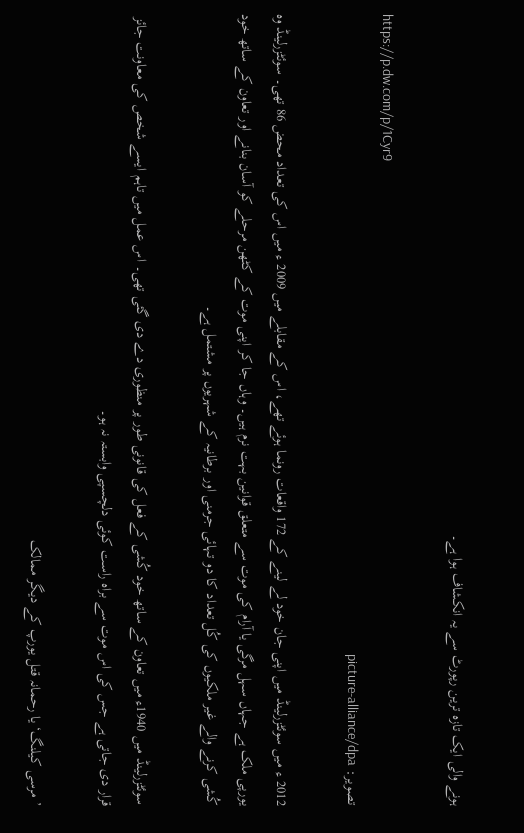ہونے والی ایک تازہ ترین رپورٹ سے یہ انکشاف ہوا ہے۔

https://p.dw.com/p/1Cyr9
تصویر: picture-alliance/dpa

2012 ء میں سوئٹزرلینڈ میں اپنی جان خود لے لینے کے 172 واقعات رونما ہوئے تھے، اس کے مقابلے میں 2009 ء میں اس کی تعداد محض 86 تھی۔ سوئٹزرلینڈ وہ یورپی ملک ہے جہاں سہل مرگی یا آرام کی موت سے متعلق قوانین بہت نرم ہیں۔ وہاں جا کر اپنی موت کے کٹھن مرحلے کو آسان بنانے اور تعاون کے ساتھ خود کُشی کرنے والے غیر ملکیوں کی کُل تعداد کا دو تہائی جرمنی اور برطانیہ کے شہریوں پر مشتمل ہے۔

سوئٹزرلینڈ میں 1940ء میں تعاون کے ساتھ خود کُشی کے فعل کی قانونی طور پر منظوری دے دی گئی تھی۔ اس عمل میں تاہم ایسے شخص کی معاونت جائز قرار دی جاتی ہے جس کی اس موت سے براہ راست کوئی دلچسپی وابستہ نہ ہو۔

’ مرسی کیلنگ‘ یا رحمانہ قتل یورپ کے دیگر ممالک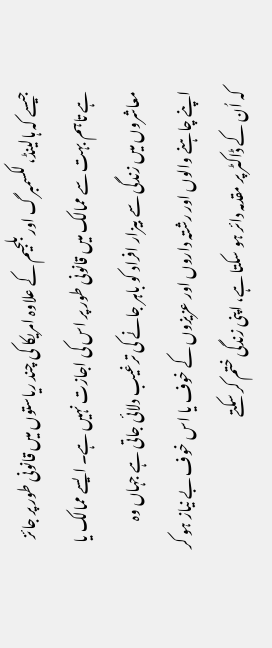جیسے کہ ہالینڈ، لکسمبرگ اور بلجیم کے علاوہ امریکا کی چند ریاستوں میں قانونی طور پر جائز ہے تاہم بہت سے ممالک میں قانونی طور پر اس کی اجازت نہیں ہے۔ ایسے ممالک یا معاشروں میں زندگی سے بیزار افراد کو باہر جانے کی ترغیب دلائی جاتی ہے جہاں وہ اپنے چاہنے والوں اور رشتہ داروں اور عزیزوں کے خوف یا اس خوف بے نیاز ہو کر کہ اُن کے ڈاکٹر پر مقدمہ دائر ہو سکتا ہے، اپنی زندگی ختم کر سکتے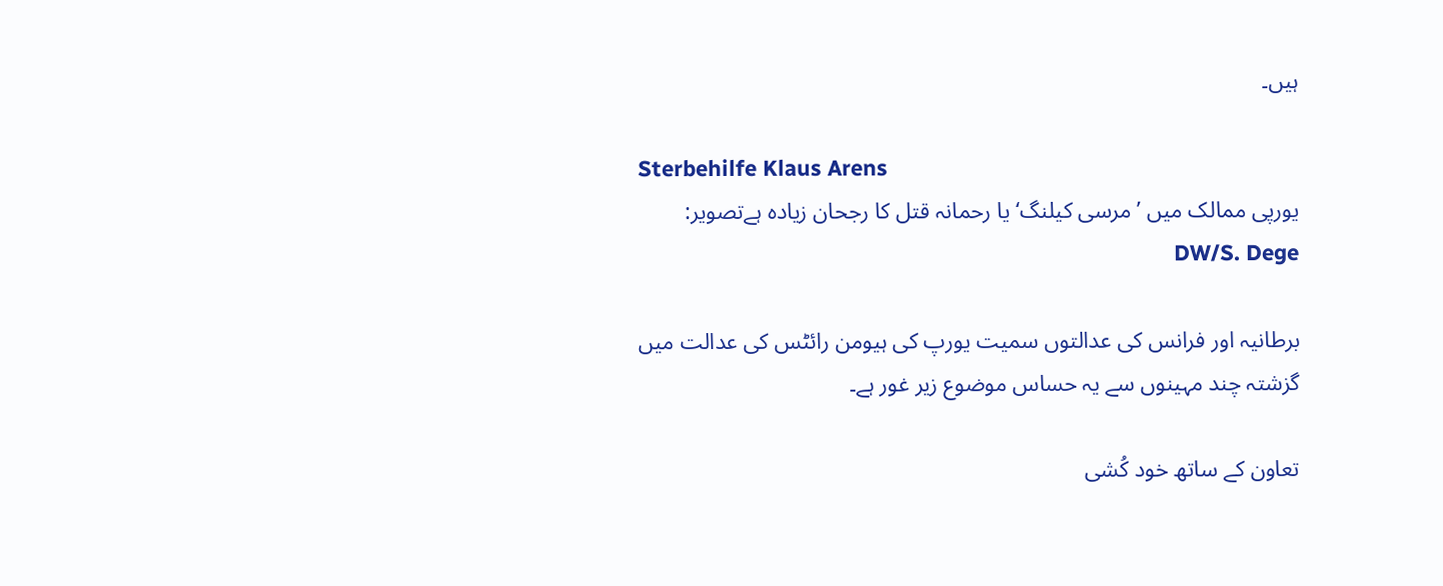ہیں۔

Sterbehilfe Klaus Arens
یورپی ممالک میں ’ مرسی کیلنگ‘ یا رحمانہ قتل کا رجحان زیادہ ہےتصویر: DW/S. Dege

برطانیہ اور فرانس کی عدالتوں سمیت یورپ کی ہیومن رائٹس کی عدالت میں گزشتہ چند مہینوں سے یہ حساس موضوع زیر غور ہے۔

تعاون کے ساتھ خود کُشی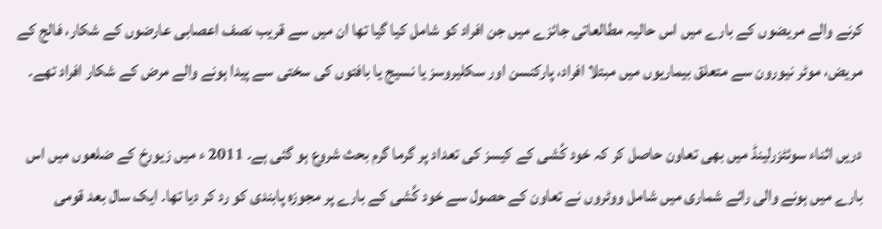کرنے والے مریضوں کے بارے میں اس حالیہ مطالعاتی جائزے میں جن افراد کو شامل کیا گیا تھا ان میں سے قریب نصف اعصابی عارضوں کے شکار، فالج کے مریض، موٹر نیورون سے متعلق بیماریوں میں مبتلا افراد، پارکنسن اور سکلیروسز یا نسیج یا بافتوں کی سختی سے پیدا ہونے والے مرض کے شکار افراد تھے۔

دریں اثناء سوئٹزرلینڈ میں بھی تعاون حاصل کر کہ خود کُشی کے کیسز کی تعداد پر گرما گرم بحث شروع ہو گئی ہے۔ 2011 ء میں زیورخ کے ضلعوں میں اس بارے میں ہونے والی رائے شماری میں شامل ووٹروں نے تعاون کے حصول سے خود کُشی کے بارے پر مجوزہ پابندی کو رد کر دیا تھا۔ ایک سال بعد قومی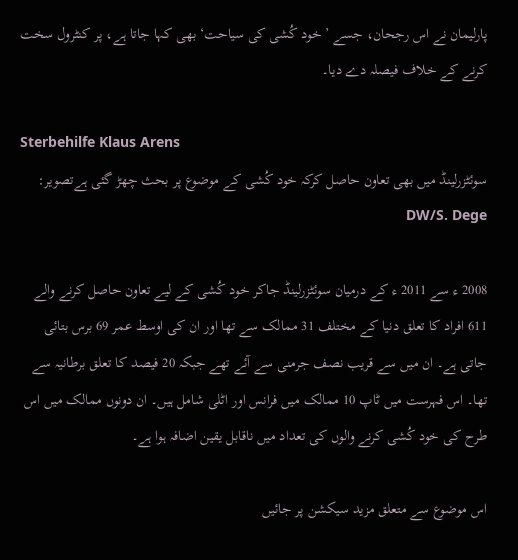پارلیمان نے اس رجحان، جسے ’ خود کُشی کی سیاحت‘ بھی کہا جاتا ہے، پر کنٹرول سخت کرنے کے خلاف فیصلہ دے دیا۔

Sterbehilfe Klaus Arens
سوئٹزرلینڈ میں بھی تعاون حاصل کرکہ خود کُشی کے موضوع پر بحث چھڑ گئی ہےتصویر: DW/S. Dege

2008 ء سے 2011 ء کے درمیان سوئٹزرلینڈ جاکر خود کُشی کے لیے تعاون حاصل کرنے والے 611 افراد کا تعلق دنیا کے مختلف 31 ممالک سے تھا اور ان کی اوسط عمر 69 برس بتائی جاتی ہے۔ ان میں سے قریب نصف جرمنی سے آئے تھے جبکہ 20 فیصد کا تعلق برطانیہ سے تھا۔ اس فہرست میں ٹاپ 10 ممالک میں فرانس اور اٹلی شامل ہیں۔ ان دونوں ممالک میں اس طرح کی خود کُشی کرنے والوں کی تعداد میں ناقابل یقین اضافہ ہوا ہے۔

اس موضوع سے متعلق مزید سیکشن پر جائیں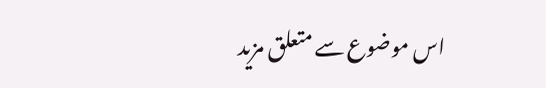اس موضوع سے متعلق مزید